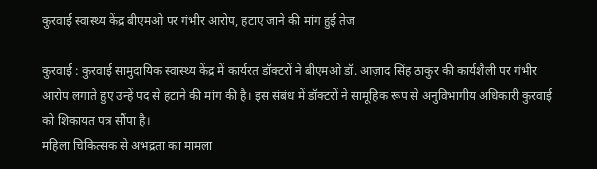कुरवाई स्वास्थ्य केंद्र बीएमओ पर गंभीर आरोप, हटाए जाने की मांग हुई तेज

कुरवाई : कुरवाई सामुदायिक स्वास्थ्य केंद्र में कार्यरत डॉक्टरों ने बीएमओ डॉ. आज़ाद सिंह ठाकुर की कार्यशैली पर गंभीर आरोप लगाते हुए उन्हें पद से हटाने की मांग की है। इस संबंध में डॉक्टरों ने सामूहिक रूप से अनुविभागीय अधिकारी कुरवाई को शिकायत पत्र सौंपा है।
महिला चिकित्सक से अभद्रता का मामला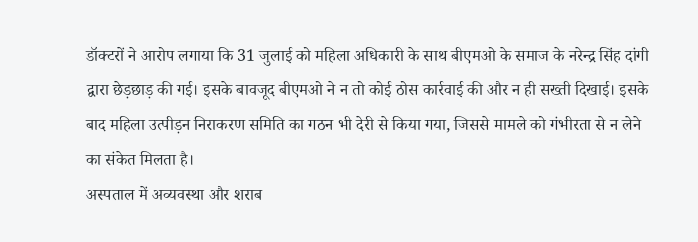डॉक्टरों ने आरोप लगाया कि 31 जुलाई को महिला अधिकारी के साथ बीएमओ के समाज के नरेन्द्र सिंह दांगी द्वारा छेड़छाड़ की गई। इसके बावजूद बीएमओ ने न तो कोई ठोस कार्रवाई की और न ही सख्ती दिखाई। इसके बाद महिला उत्पीड़न निराकरण समिति का गठन भी देरी से किया गया, जिससे मामले को गंभीरता से न लेने का संकेत मिलता है।
अस्पताल में अव्यवस्था और शराब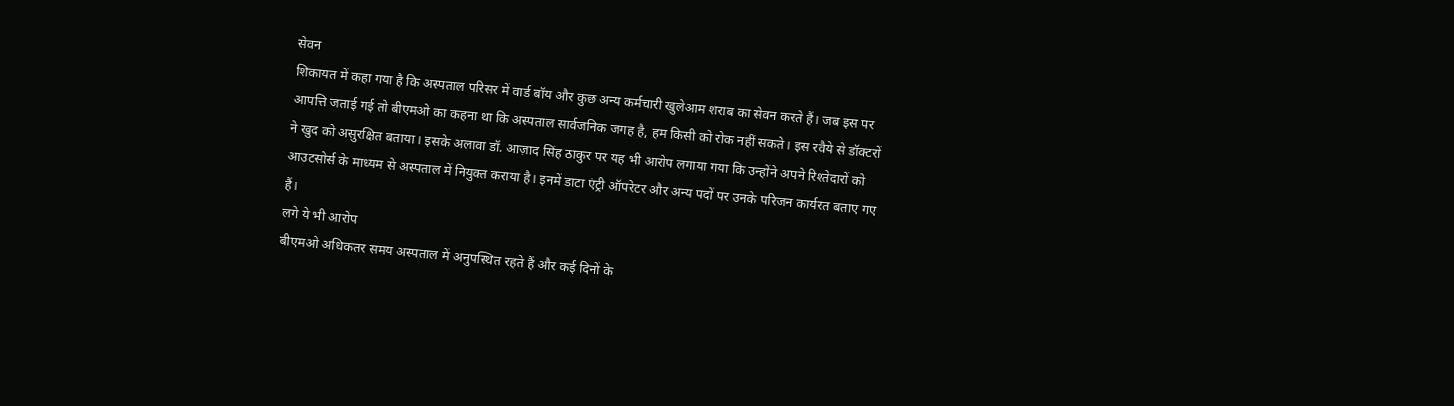सेवन
शिकायत में कहा गया है कि अस्पताल परिसर में वार्ड बॉय और कुछ अन्य कर्मचारी खुलेआम शराब का सेवन करते हैं। जब इस पर आपत्ति जताई गई तो बीएमओ का कहना था कि अस्पताल सार्वजनिक जगह है, हम किसी को रोक नहीं सकते। इस रवैये से डॉक्टरों ने खुद को असुरक्षित बताया। इसके अलावा डॉ. आज़ाद सिंह ठाकुर पर यह भी आरोप लगाया गया कि उन्होंने अपने रिश्तेदारों को आउटसोर्स के माध्यम से अस्पताल में नियुक्त कराया है। इनमें डाटा एंट्री ऑपरेटर और अन्य पदों पर उनके परिजन कार्यरत बताए गए हैं।
लगे ये भी आरोप
बीएमओ अधिकतर समय अस्पताल में अनुपस्थित रहते हैं और कई दिनों के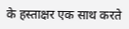के हस्ताक्षर एक साथ करते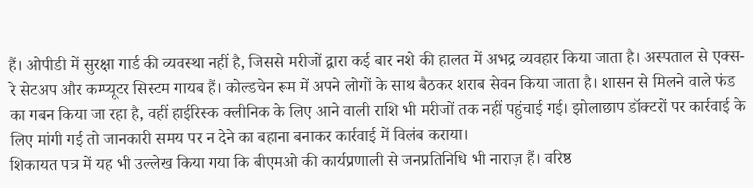हैं। ओपीडी में सुरक्षा गार्ड की व्यवस्था नहीं है, जिससे मरीजों द्वारा कई बार नशे की हालत में अभद्र व्यवहार किया जाता है। अस्पताल से एक्स-रे सेटअप और कम्प्यूटर सिस्टम गायब हैं। कोल्डचेन रूम में अपने लोगों के साथ बैठकर शराब सेवन किया जाता है। शासन से मिलने वाले फंड का गबन किया जा रहा है, वहीं हाईरिस्क क्लीनिक के लिए आने वाली राशि भी मरीजों तक नहीं पहुंचाई गई। झोलाछाप डॉक्टरों पर कार्रवाई के लिए मांगी गई तो जानकारी समय पर न देने का बहाना बनाकर कार्रवाई में विलंब कराया।
शिकायत पत्र में यह भी उल्लेख किया गया कि बीएमओ की कार्यप्रणाली से जनप्रतिनिधि भी नाराज़ हैं। वरिष्ठ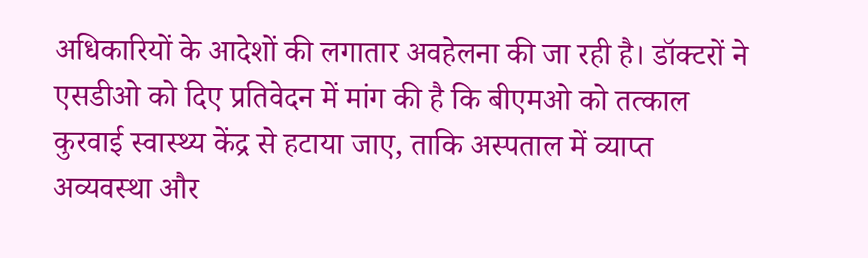अधिकारियों के आदेशों की लगातार अवहेलना की जा रही है। डॉक्टरों ने एसडीओ को दिए प्रतिवेदन में मांग की है कि बीएमओ को तत्काल कुरवाई स्वास्थ्य केंद्र से हटाया जाए, ताकि अस्पताल में व्याप्त अव्यवस्था और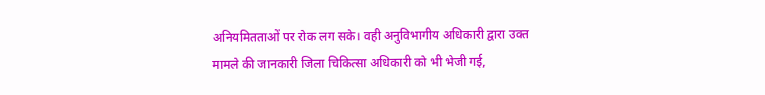अनियमितताओं पर रोक लग सके। वही अनुविभागीय अधिकारी द्वारा उक्त मामले की जानकारी जिला चिकित्सा अधिकारी को भी भेजी गई,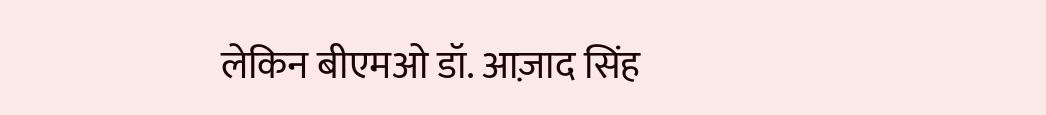लेकिन बीएमओ डॉ. आज़ाद सिंह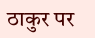ठाकुर पर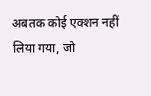अबतक कोई एक्शन नहीं लिया गया, जो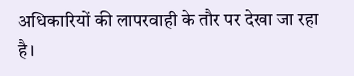अधिकारियों की लापरवाही के तौर पर देखा जा रहा है।